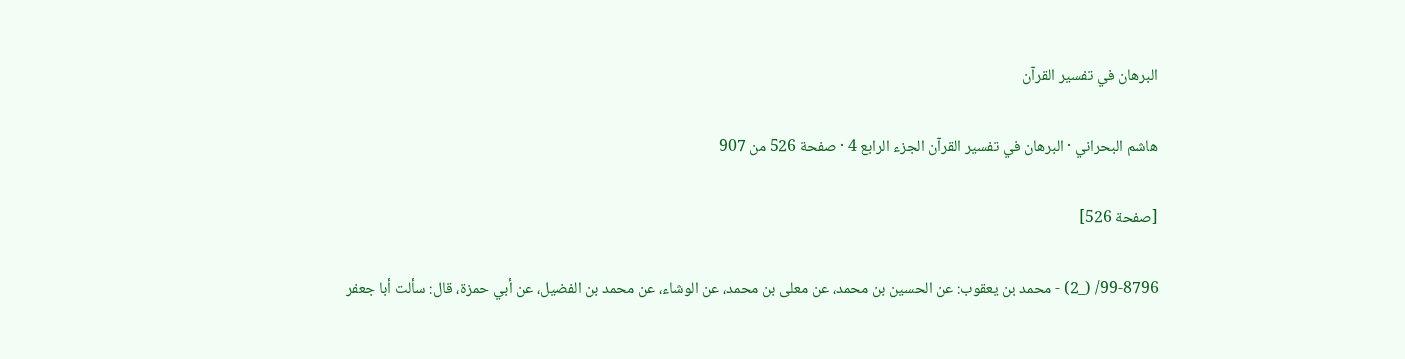البرهان في تفسير القرآن

هاشم البحراني · البرهان في تفسير القرآن الجزء الرابع 4 · صفحة 526 من 907

[صفحة 526]

99-8796/ (_2) - محمد بن يعقوب: عن الحسين بن محمد، عن معلى بن محمد، عن الوشاء، عن محمد بن الفضيل، عن أبي حمزة، قال: سألت أبا جعفر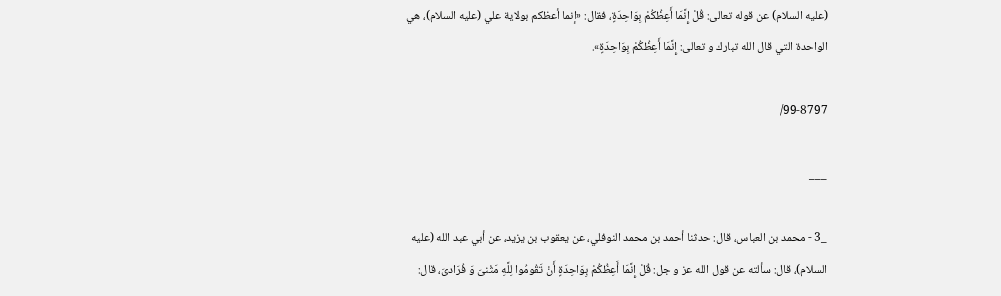(عليه السلام) عن قوله تعالى: قُلْ إِنَّمَا أَعِظُكُمْ بِوَاحِدَةٍ، فقال: «إنما أعظكم بولاية علي (عليه السلام)، هي الواحدة التي قال الله تبارك و تعالى: إِنَّمَا أَعِظُكُمْ بِوَاحِدَةٍ».

99-8797/

___

_3 - محمد بن العباس، قال: حدثنا أحمد بن محمد النوفلي، عن يعقوب بن يزيد، عن أبي عبد الله (عليه السلام)، قال: سألته عن قول الله عز و جل: قُلْ إِنَّمَا أَعِظُكُمْ بِوَاحِدَةٍ أَنْ تَقُومُوا لِلَّهِ مَثْنىَ وَ فُرَادىَ، قال: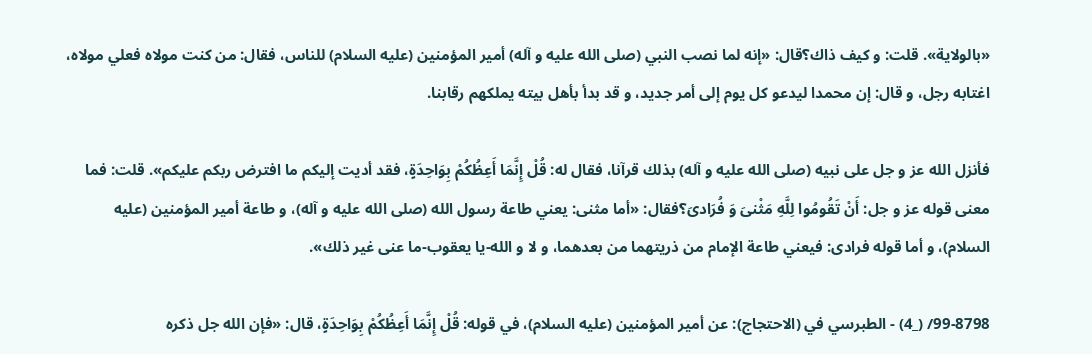«بالولاية». قلت: و كيف ذاك؟قال: «إنه لما نصب النبي (صلى الله عليه و آله) أمير المؤمنين (عليه السلام) للناس، فقال: من كنت مولاه فعلي مولاه، اغتابه رجل، و قال: إن محمدا ليدعو كل يوم إلى أمر جديد، و قد بدأ بأهل بيته يملكهم رقابنا.

فأنزل الله عز و جل على نبيه (صلى الله عليه و آله) بذلك قرآنا، فقال له: قُلْ إِنَّمَا أَعِظُكُمْ بِوَاحِدَةٍ، فقد أديت إليكم ما افترض ربكم عليكم». قلت: فما معنى قوله عز و جل: أَنْ تَقُومُوا لِلَّهِ مَثْنىَ وَ فُرَادىَ؟فقال: «أما مثنى: يعني طاعة رسول الله (صلى الله عليه و آله)، و طاعة أمير المؤمنين (عليه السلام)، و أما قوله فرادى: فيعني طاعة الإمام من ذريتهما من بعدهما، و لا و الله-يا يعقوب-ما عنى غير ذلك».

99-8798/ (_4) - الطبرسي في (الاحتجاج): عن أمير المؤمنين (عليه السلام)، في قوله: قُلْ إِنَّمَا أَعِظُكُمْ بِوَاحِدَةٍ، قال: «فإن الله جل ذكره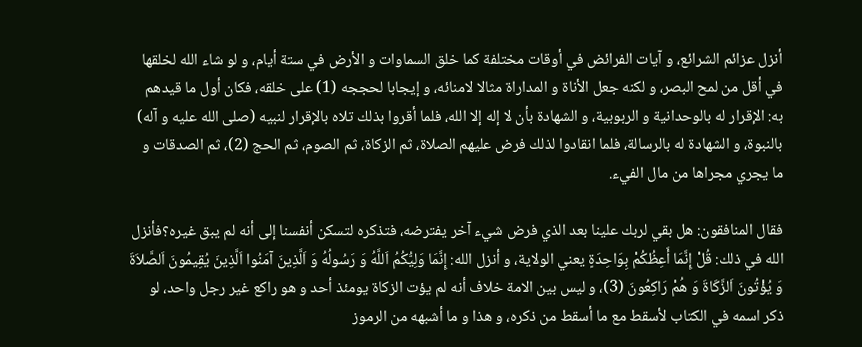أنزل عزائم الشرائع، و آيات الفرائض في أوقات مختلفة كما خلق السماوات و الأرض في ستة أيام، و لو شاء الله لخلقها في أقل من لمح البصر، و لكنه جعل الأناة و المداراة مثالا لامنائه، و إيجابا لحججه (1) على خلقه، فكان أول ما قيدهم به: الإقرار له بالوحدانية و الربوبية، و الشهادة بأن لا إله إلا الله، فلما أقروا بذلك تلاه بالإقرار لنبيه (صلى الله عليه و آله) بالنبوة، و الشهادة له بالرسالة، فلما انقادوا لذلك فرض عليهم الصلاة، ثم الزكاة، ثم الصوم، ثم الحج (2)، ثم الصدقات و ما يجري مجراها من مال الفيء.

فقال المنافقون: هل بقي لربك علينا بعد الذي فرض شيء آخر يفترضه، فتذكره لتسكن أنفسنا إلى أنه لم يبق غيره؟فأنزل الله في ذلك: قُلْ إِنَّمَا أَعِظُكُمْ بِوَاحِدَةٍ يعني الولاية، و أنزل الله: إِنَّمَا وَلِيُّكُمُ اَللَّهُ وَ رَسُولُهُ وَ اَلَّذِينَ آمَنُوا اَلَّذِينَ يُقِيمُونَ اَلصَّلاَةَ وَ يُؤْتُونَ اَلزَّكَاةَ وَ هُمْ رَاكِعُونَ (3)، و ليس بين الامة خلاف أنه لم يؤت الزكاة يومئذ أحد و هو راكع غير رجل واحد، لو ذكر اسمه في الكتاب لأسقط مع ما أسقط من ذكره، و هذا و ما أشبهه من الرموز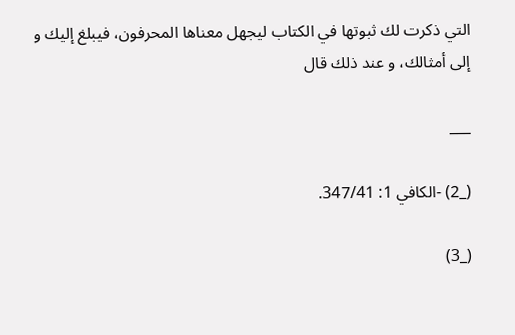التي ذكرت لك ثبوتها في الكتاب ليجهل معناها المحرفون، فيبلغ إليك و إلى أمثالك، و عند ذلك قال

___

(_2) -الكافي 1: 347/41.

(_3)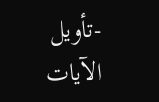-تأويل الآيات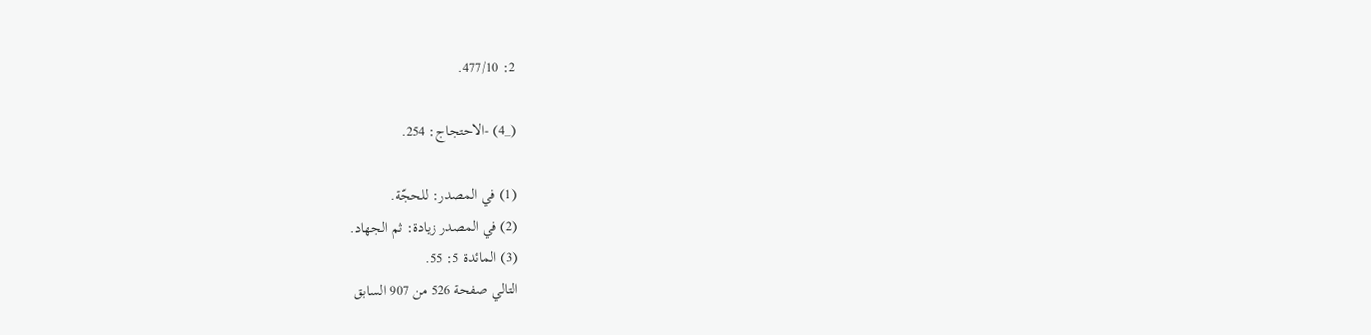2: 477/10.

(_4) -الاحتجاج: 254.

(1) في المصدر: للحجّة.
(2) في المصدر زيادة: ثم الجهاد.
(3) المائدة 5: 55.
التالي صفحة 526 من 907 السابق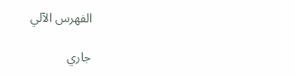الفهرس الآلي

جاري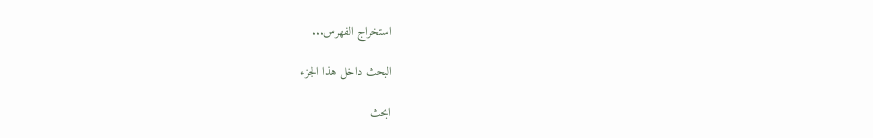استخراج الفهرس...

البحث داخل هذا الجزء

ابحث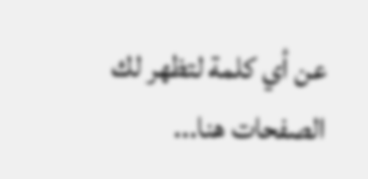عن أي كلمة لتظهر لك الصفحات هنا...